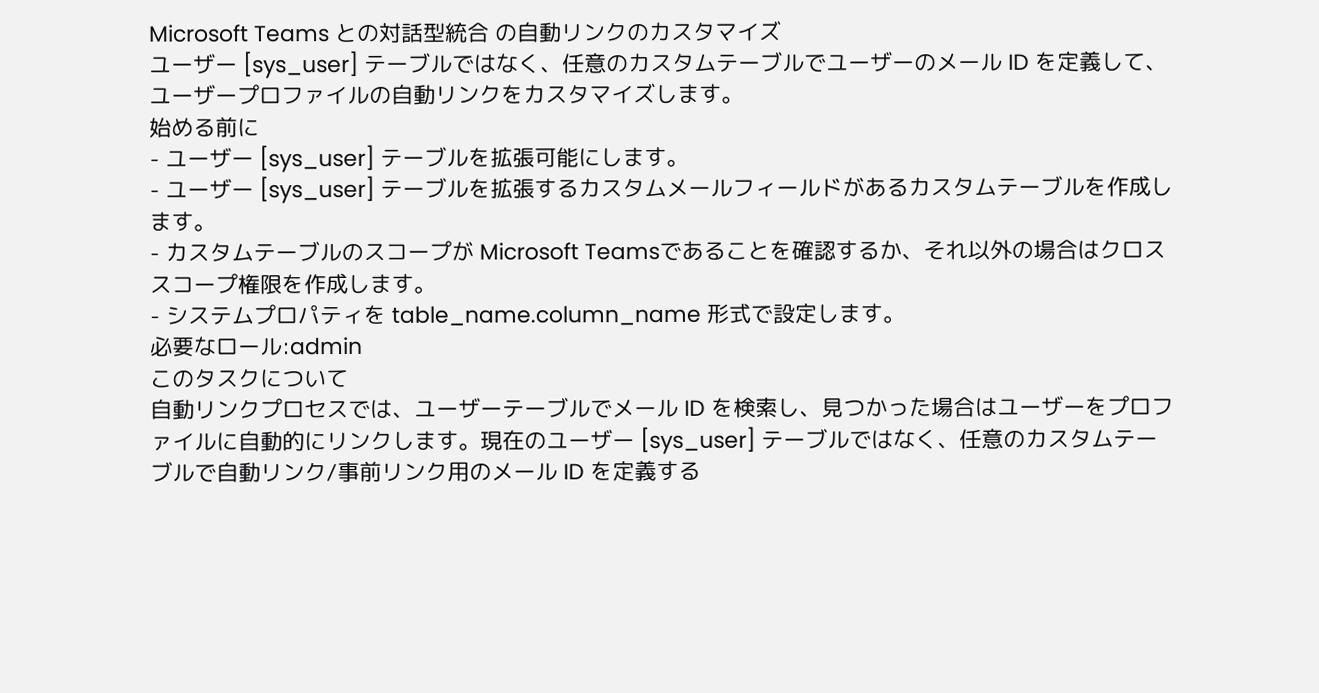Microsoft Teams との対話型統合 の自動リンクのカスタマイズ
ユーザー [sys_user] テーブルではなく、任意のカスタムテーブルでユーザーのメール ID を定義して、ユーザープロファイルの自動リンクをカスタマイズします。
始める前に
- ユーザー [sys_user] テーブルを拡張可能にします。
- ユーザー [sys_user] テーブルを拡張するカスタムメールフィールドがあるカスタムテーブルを作成します。
- カスタムテーブルのスコープが Microsoft Teamsであることを確認するか、それ以外の場合はクロススコープ権限を作成します。
- システムプロパティを table_name.column_name 形式で設定します。
必要なロール:admin
このタスクについて
自動リンクプロセスでは、ユーザーテーブルでメール ID を検索し、見つかった場合はユーザーをプロファイルに自動的にリンクします。現在のユーザー [sys_user] テーブルではなく、任意のカスタムテーブルで自動リンク/事前リンク用のメール ID を定義する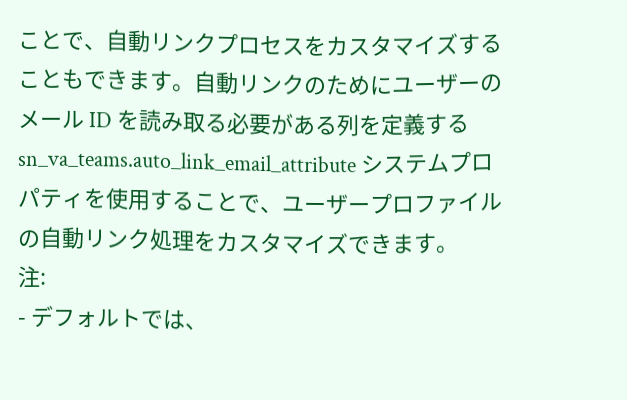ことで、自動リンクプロセスをカスタマイズすることもできます。自動リンクのためにユーザーのメール ID を読み取る必要がある列を定義する sn_va_teams.auto_link_email_attribute システムプロパティを使用することで、ユーザープロファイルの自動リンク処理をカスタマイズできます。
注:
- デフォルトでは、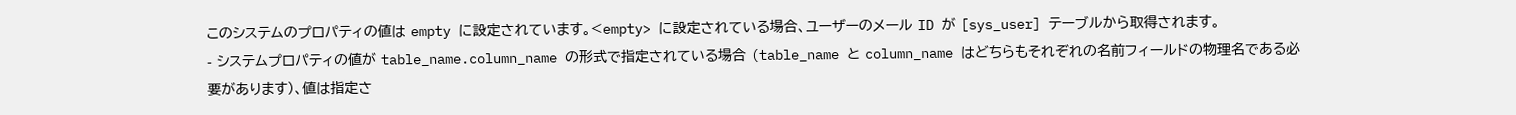このシステムのプロパティの値は empty に設定されています。<empty> に設定されている場合、ユーザーのメール ID が [sys_user] テーブルから取得されます。
- システムプロパティの値が table_name.column_name の形式で指定されている場合 (table_name と column_name はどちらもそれぞれの名前フィールドの物理名である必要があります)、値は指定さ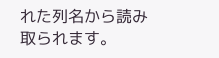れた列名から読み取られます。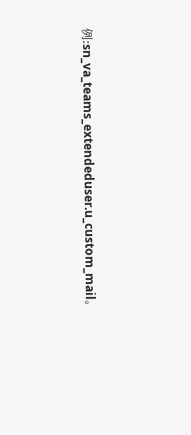例:sn_va_teams_extendeduser.u_custom_mail。